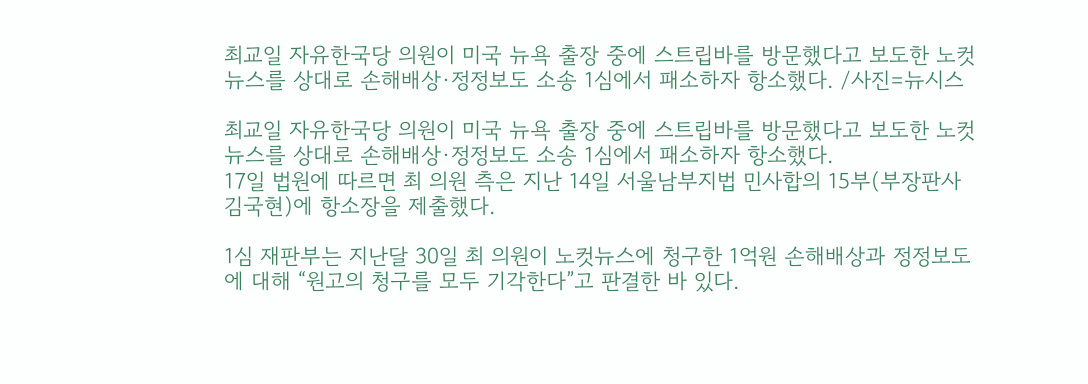최교일 자유한국당 의원이 미국 뉴욕 출장 중에 스트립바를 방문했다고 보도한 노컷뉴스를 상대로 손해배상·정정보도 소송 1심에서 패소하자 항소했다. /사진=뉴시스

최교일 자유한국당 의원이 미국 뉴욕 출장 중에 스트립바를 방문했다고 보도한 노컷뉴스를 상대로 손해배상·정정보도 소송 1심에서 패소하자 항소했다.
17일 법원에 따르면 최 의원 측은 지난 14일 서울남부지법 민사합의 15부(부장판사 김국현)에 항소장을 제출했다.

1심 재판부는 지난달 30일 최 의원이 노컷뉴스에 청구한 1억원 손해배상과 정정보도에 대해 “원고의 청구를 모두 기각한다”고 판결한 바 있다.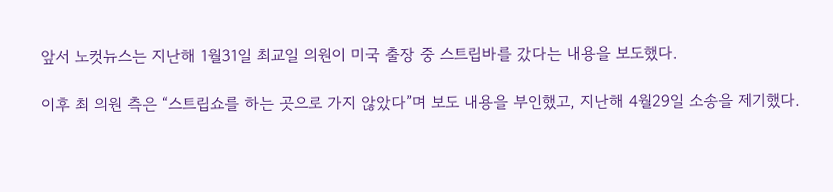앞서 노컷뉴스는 지난해 1월31일 최교일 의원이 미국 출장 중 스트립바를 갔다는 내용을 보도했다.

이후 최 의원 측은 “스트립쇼를 하는 곳으로 가지 않았다”며 보도 내용을 부인했고, 지난해 4월29일 소송을 제기했다.